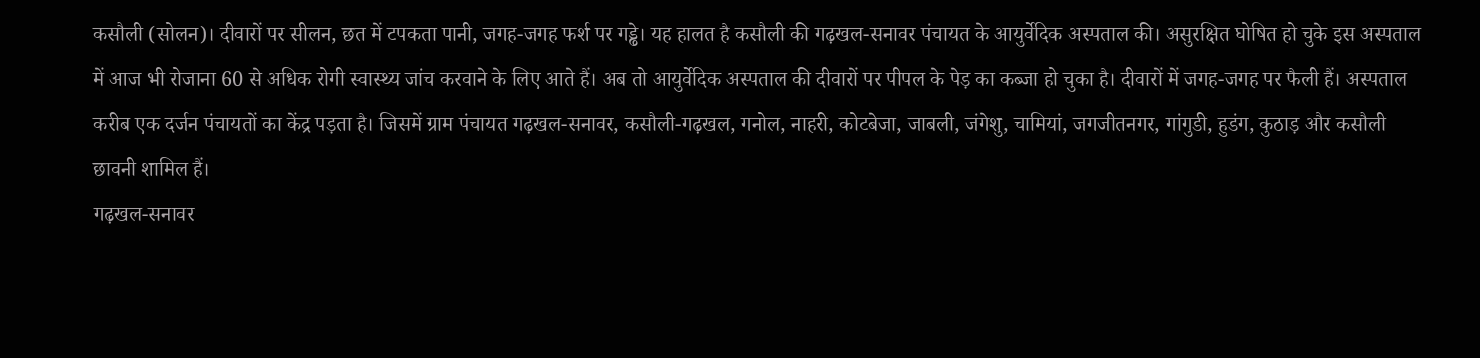कसौली (सोलन)। दीवारों पर सीलन, छत में टपकता पानी, जगह-जगह फर्श पर गड्ढे। यह हालत है कसौली की गढ़खल-सनावर पंचायत के आयुर्वेदिक अस्पताल की। असुरक्षित घोषित हो चुके इस अस्पताल में आज भी रोजाना 60 से अधिक रोगी स्वास्थ्य जांच करवाने के लिए आते हैं। अब तो आयुर्वेदिक अस्पताल की दीवारों पर पीपल के पेड़ का कब्जा हो चुका है। दीवारों में जगह-जगह पर फैली हैं। अस्पताल करीब एक दर्जन पंचायतों का केंद्र पड़ता है। जिसमें ग्राम पंचायत गढ़खल-सनावर, कसौली-गढ़खल, गनोल, नाहरी, कोटबेजा, जाबली, जंगेशु, चामियां, जगजीतनगर, गांगुडी, हुडंग, कुठाड़ और कसौली छावनी शामिल हैं।
गढ़खल-सनावर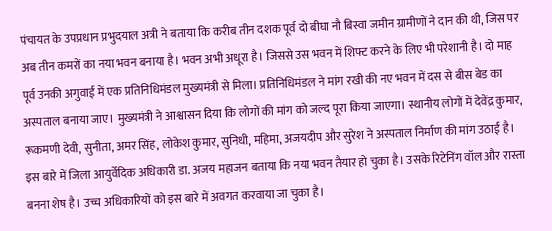पंचायत के उपप्रधान प्रभुदयाल अत्री ने बताया कि करीब तीन दशक पूर्व दो बीघा नौ बिस्वा जमीन ग्रामीणों ने दान की थी, जिस पर अब तीन कमरों का नया भवन बनाया है। भवन अभी अधूरा है। जिससे उस भवन में शिफ्ट करने के लिए भी परेशानी है। दो माह पूर्व उनकी अगुवाई में एक प्रतिनिधिमंडल मुख्यमंत्री से मिला। प्रतिनिधिमंडल ने मांग रखी की नए भवन में दस से बीस बेड का अस्पताल बनाया जाए। मुख्यमंत्री ने आश्वासन दिया कि लोगों की मांग को जल्द पूरा किया जाएगा। स्थानीय लोगों में देवेंद्र कुमार, रूकमणी देवी, सुनीता, अमर सिंह, लोकेश कुमार, सुनिधी, महिमा, अजयदीप और सुरेश ने अस्पताल निर्माण की मांग उठाई है।
इस बारे में जिला आयुर्वेदिक अधिकारी डा. अजय महाजन बताया कि नया भवन तैयार हो चुका है। उसके रिटेनिंग वॉल और रास्ता बनना शेष है। उच्च अधिकारियों को इस बारे में अवगत करवाया जा चुका है।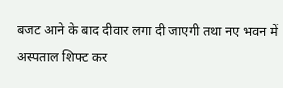बजट आने के बाद दीवार लगा दी जाएगी तथा नए भवन में अस्पताल शिफ्ट कर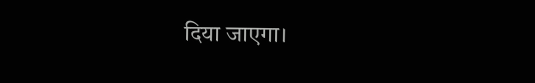दिया जाएगा।